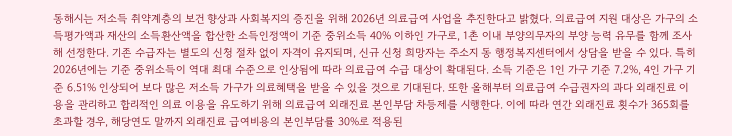동해시는 저소득 취약계층의 보건 향상과 사회복지의 증진을 위해 2026년 의료급여 사업을 추진한다고 밝혔다. 의료급여 지원 대상은 가구의 소득평가액과 재산의 소득환산액을 합산한 소득인정액이 기준 중위소득 40% 이하인 가구로, 1촌 이내 부양의무자의 부양 능력 유무를 함께 조사해 선정한다. 기존 수급자는 별도의 신청 절차 없이 자격이 유지되며, 신규 신청 희망자는 주소지 동 행정복지센터에서 상담을 받을 수 있다. 특히 2026년에는 기준 중위소득이 역대 최대 수준으로 인상됨에 따라 의료급여 수급 대상이 확대된다. 소득 기준은 1인 가구 기준 7.2%, 4인 가구 기준 6.51% 인상되어 보다 많은 저소득 가구가 의료혜택을 받을 수 있을 것으로 기대된다. 또한 올해부터 의료급여 수급권자의 과다 외래진료 이용을 관리하고 합리적인 의료 이용을 유도하기 위해 의료급여 외래진료 본인부담 차등제를 시행한다. 이에 따라 연간 외래진료 횟수가 365회를 초과할 경우, 해당연도 말까지 외래진료 급여비용의 본인부담률 30%로 적용된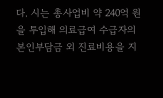다. 시는 총사업비 약 240억 원을 투입해 의료급여 수급자의 본인부담금 외 진료비용을 지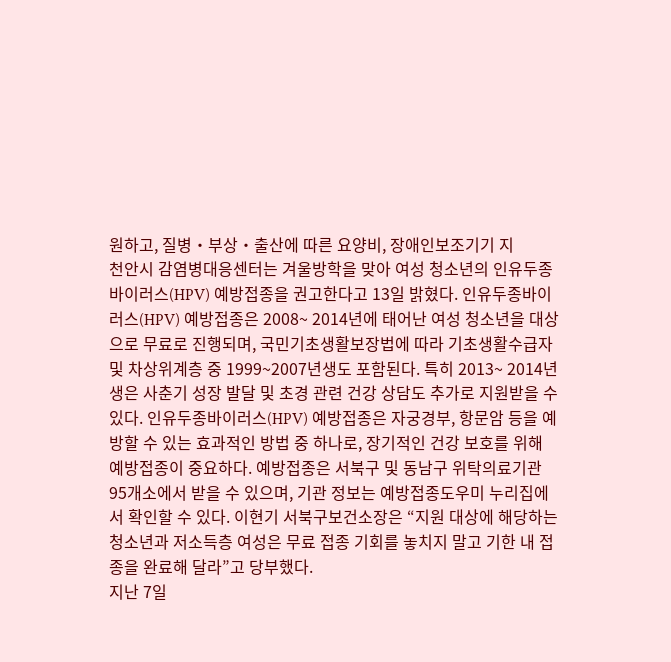원하고, 질병・부상・출산에 따른 요양비, 장애인보조기기 지
천안시 감염병대응센터는 겨울방학을 맞아 여성 청소년의 인유두종바이러스(HPV) 예방접종을 권고한다고 13일 밝혔다. 인유두종바이러스(HPV) 예방접종은 2008~ 2014년에 태어난 여성 청소년을 대상으로 무료로 진행되며, 국민기초생활보장법에 따라 기초생활수급자 및 차상위계층 중 1999~2007년생도 포함된다. 특히 2013~ 2014년생은 사춘기 성장 발달 및 초경 관련 건강 상담도 추가로 지원받을 수 있다. 인유두종바이러스(HPV) 예방접종은 자궁경부, 항문암 등을 예방할 수 있는 효과적인 방법 중 하나로, 장기적인 건강 보호를 위해 예방접종이 중요하다. 예방접종은 서북구 및 동남구 위탁의료기관 95개소에서 받을 수 있으며, 기관 정보는 예방접종도우미 누리집에서 확인할 수 있다. 이현기 서북구보건소장은 “지원 대상에 해당하는 청소년과 저소득층 여성은 무료 접종 기회를 놓치지 말고 기한 내 접종을 완료해 달라”고 당부했다.
지난 7일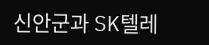신안군과 SK텔레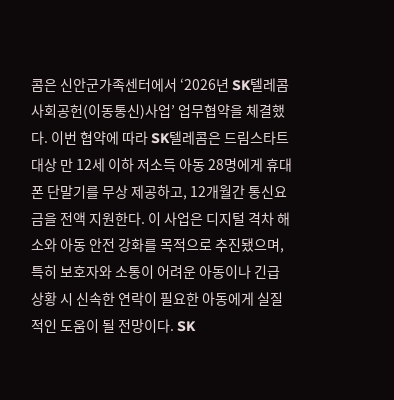콤은 신안군가족센터에서 ‘2026년 SK텔레콤 사회공헌(이동통신)사업’ 업무협약을 체결했다. 이번 협약에 따라 SK텔레콤은 드림스타트 대상 만 12세 이하 저소득 아동 28명에게 휴대폰 단말기를 무상 제공하고, 12개월간 통신요금을 전액 지원한다. 이 사업은 디지털 격차 해소와 아동 안전 강화를 목적으로 추진됐으며, 특히 보호자와 소통이 어려운 아동이나 긴급 상황 시 신속한 연락이 필요한 아동에게 실질적인 도움이 될 전망이다. SK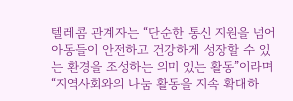텔레콤 관계자는 “단순한 통신 지원을 넘어 아동들이 안전하고 건강하게 성장할 수 있는 환경을 조성하는 의미 있는 활동”이라며 “지역사회와의 나눔 활동을 지속 확대하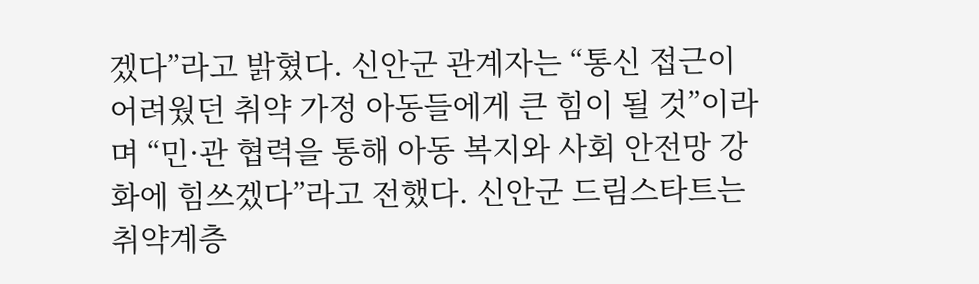겠다”라고 밝혔다. 신안군 관계자는 “통신 접근이 어려웠던 취약 가정 아동들에게 큰 힘이 될 것”이라며 “민·관 협력을 통해 아동 복지와 사회 안전망 강화에 힘쓰겠다”라고 전했다. 신안군 드림스타트는 취약계층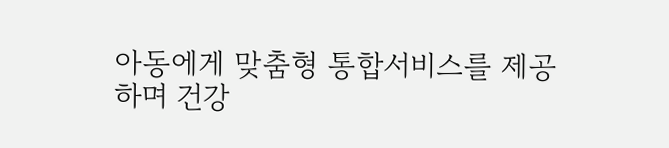아동에게 맞춤형 통합서비스를 제공하며 건강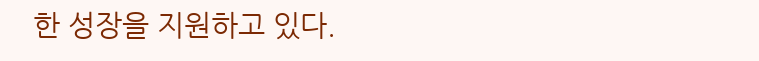한 성장을 지원하고 있다.